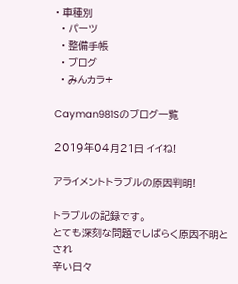• 車種別
  • パーツ
  • 整備手帳
  • ブログ
  • みんカラ+

Cayman981Sのブログ一覧

2019年04月21日 イイね!

アライメントトラブルの原因判明!

トラブルの記録です。
とても深刻な問題でしばらく原因不明とされ
辛い日々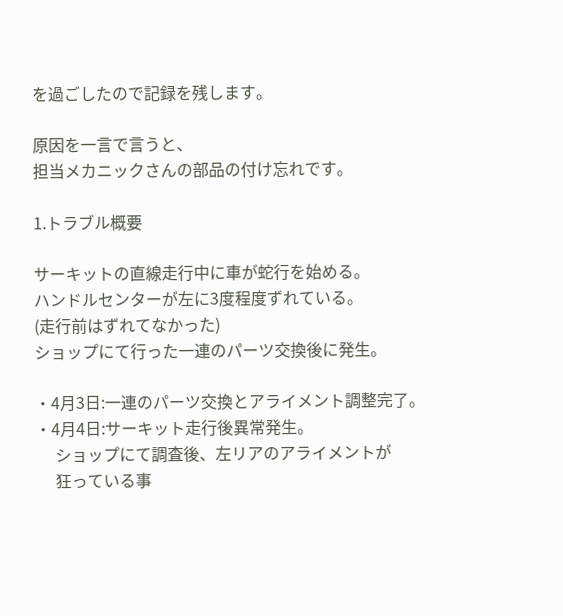を過ごしたので記録を残します。

原因を一言で言うと、
担当メカニックさんの部品の付け忘れです。

1.トラブル概要

サーキットの直線走行中に車が蛇行を始める。
ハンドルセンターが左に3度程度ずれている。
(走行前はずれてなかった)
ショップにて行った一連のパーツ交換後に発生。

・4月3日:一連のパーツ交換とアライメント調整完了。
・4月4日:サーキット走行後異常発生。
     ショップにて調査後、左リアのアライメントが
     狂っている事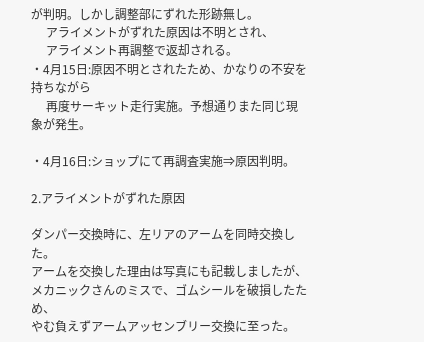が判明。しかし調整部にずれた形跡無し。
     アライメントがずれた原因は不明とされ、
     アライメント再調整で返却される。
・4月15日:原因不明とされたため、かなりの不安を持ちながら
     再度サーキット走行実施。予想通りまた同じ現象が発生。

・4月16日:ショップにて再調査実施⇒原因判明。

2.アライメントがずれた原因

ダンパー交換時に、左リアのアームを同時交換した。
アームを交換した理由は写真にも記載しましたが、
メカニックさんのミスで、ゴムシールを破損したため、
やむ負えずアームアッセンブリー交換に至った。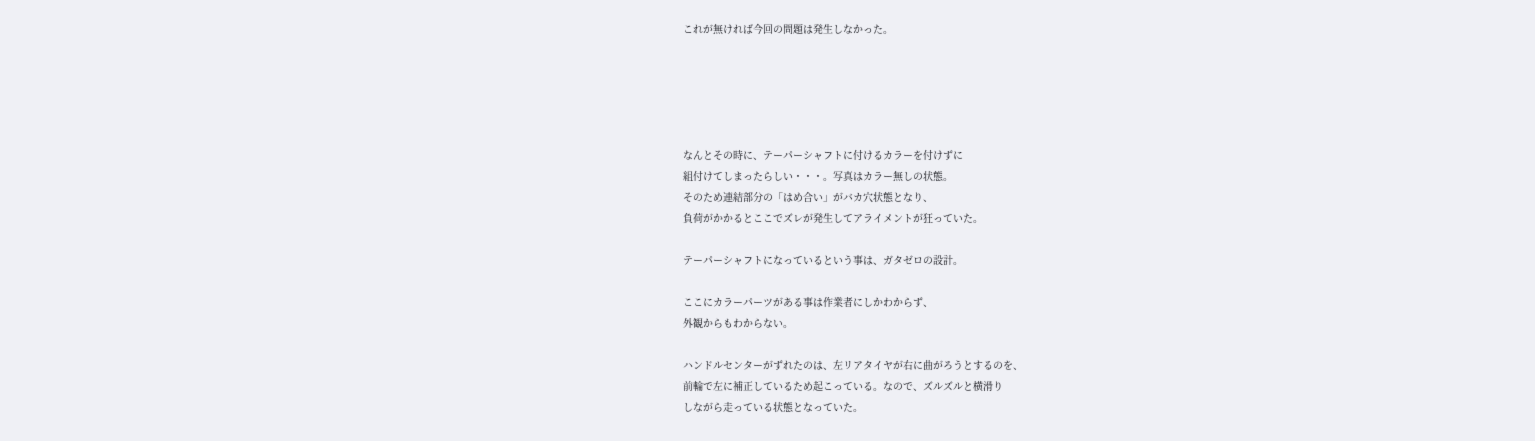これが無ければ今回の問題は発生しなかった。





なんとその時に、テーパーシャフトに付けるカラーを付けずに
組付けてしまったらしい・・・。写真はカラー無しの状態。
そのため連結部分の「はめ合い」がバカ穴状態となり、
負荷がかかるとここでズレが発生してアライメントが狂っていた。

テーパーシャフトになっているという事は、ガタゼロの設計。

ここにカラーパーツがある事は作業者にしかわからず、
外観からもわからない。

ハンドルセンターがずれたのは、左リアタイヤが右に曲がろうとするのを、
前輪で左に補正しているため起こっている。なので、ズルズルと横滑り
しながら走っている状態となっていた。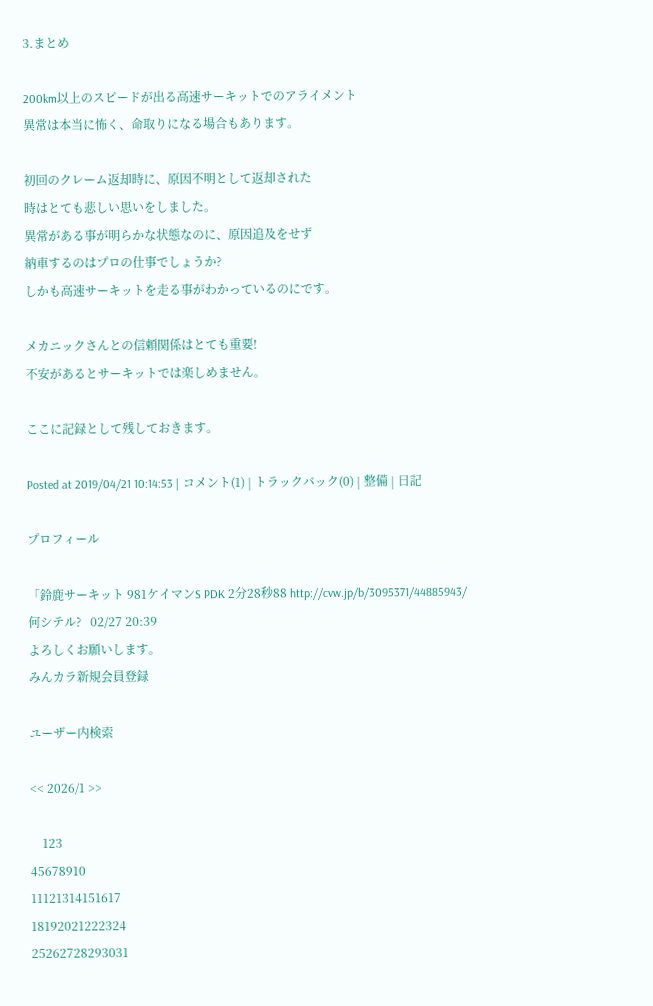3.まとめ

200km以上のスピードが出る高速サーキットでのアライメント
異常は本当に怖く、命取りになる場合もあります。

初回のクレーム返却時に、原因不明として返却された
時はとても悲しい思いをしました。
異常がある事が明らかな状態なのに、原因追及をせず
納車するのはプロの仕事でしょうか?
しかも高速サーキットを走る事がわかっているのにです。

メカニックさんとの信頼関係はとても重要!
不安があるとサーキットでは楽しめません。

ここに記録として残しておきます。

Posted at 2019/04/21 10:14:53 | コメント(1) | トラックバック(0) | 整備 | 日記

プロフィール

「鈴鹿サーキット 981ケイマンS PDK 2分28秒88 http://cvw.jp/b/3095371/44885943/
何シテル?   02/27 20:39
よろしくお願いします。
みんカラ新規会員登録

ユーザー内検索

<< 2026/1 >>

    123
45678910
11121314151617
18192021222324
25262728293031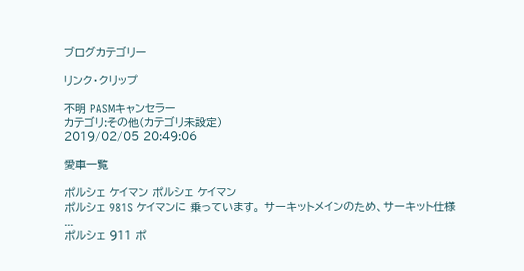ブログカテゴリー

リンク・クリップ

不明 PASMキャンセラー
カテゴリ:その他(カテゴリ未設定)
2019/02/05 20:49:06

愛車一覧

ポルシェ ケイマン ポルシェ ケイマン
ポルシェ 981S ケイマンに 乗っています。 サーキットメインのため、サーキット仕様 ...
ポルシェ 911 ポ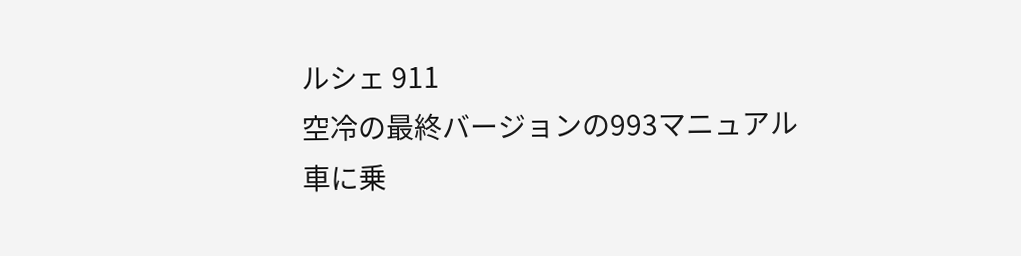ルシェ 911
空冷の最終バージョンの993マニュアル車に乗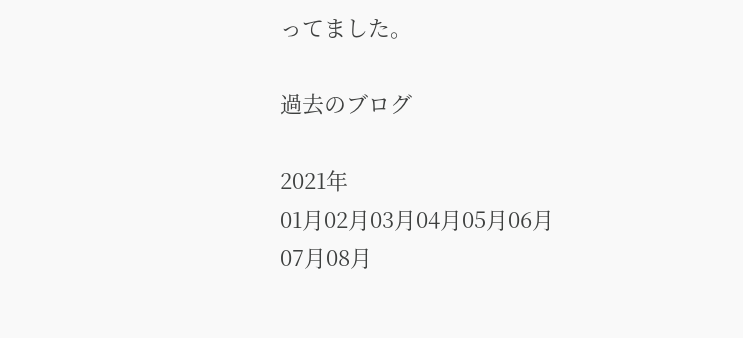ってました。

過去のブログ

2021年
01月02月03月04月05月06月
07月08月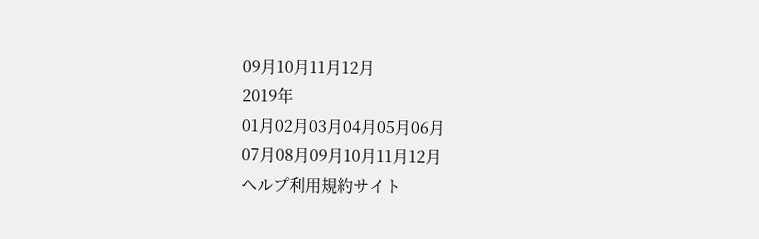09月10月11月12月
2019年
01月02月03月04月05月06月
07月08月09月10月11月12月
ヘルプ利用規約サイト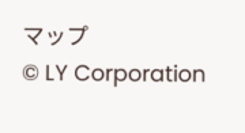マップ
© LY Corporation